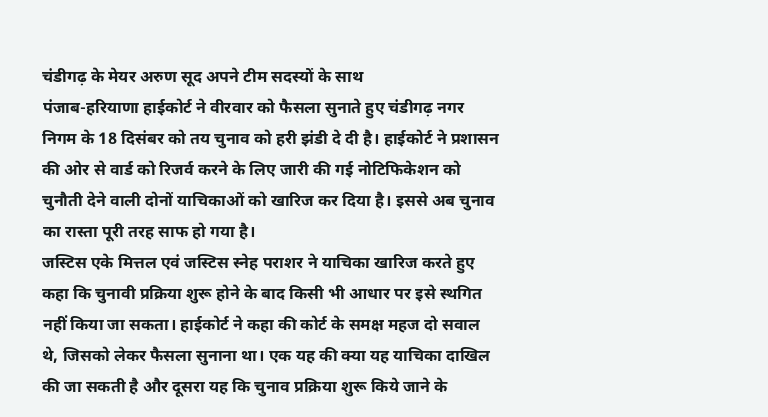चंडीगढ़ के मेयर अरुण सूद अपने टीम सदस्यों के साथ
पंजाब-हरियाणा हाईकोर्ट ने वीरवार को फैसला सुनाते हुए चंडीगढ़ नगर निगम के 18 दिसंबर को तय चुनाव को हरी झंडी दे दी है। हाईकोर्ट ने प्रशासन की ओर से वार्ड को रिजर्व करने के लिए जारी की गई नोटिफिकेशन को चुनौती देने वाली दोनों याचिकाओं को खारिज कर दिया है। इससे अब चुनाव का रास्ता पूरी तरह साफ हो गया है।
जस्टिस एके मित्तल एवं जस्टिस स्नेह पराशर ने याचिका खारिज करते हुए कहा कि चुनावी प्रक्रिया शुरू होने के बाद किसी भी आधार पर इसे स्थगित नहीं किया जा सकता। हाईकोर्ट ने कहा की कोर्ट के समक्ष महज दो सवाल थे, जिसको लेकर फैसला सुनाना था। एक यह की क्या यह याचिका दाखिल की जा सकती है और दूसरा यह कि चुनाव प्रक्रिया शुरू किये जाने के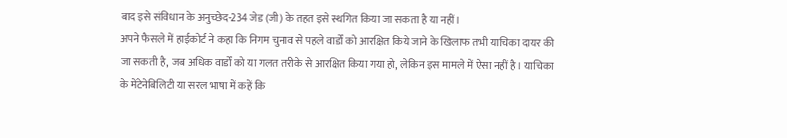बाद इसे संविधान के अनुच्छेद-234 जेड (जी) के तहत इसे स्थगित किया जा सकता है या नहीं।
अपने फैसले में हाईकोर्ट ने कहा कि निगम चुनाव से पहले वार्डों को आरक्षित किये जाने के खिलाफ तभी याचिका दायर की जा सकती है, जब अधिक वार्डों को या गलत तरीके से आरक्षित किया गया हो, लेकिन इस मामले में ऐसा नहीं है। याचिका के मेंटेनेबिलिटी या सरल भाषा में कहें कि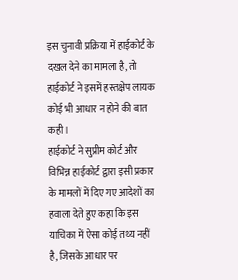इस चुनावी प्रक्रिया में हाईकोर्ट के दखल देने का मामला है, तो हाईकोर्ट ने इसमें हस्तक्षेप लायक कोई भी आधार न होने की बात कही।
हाईकोर्ट ने सुप्रीम कोर्ट और विभिन्न हाईकोर्ट द्वारा इसी प्रकार के मामलों में दिए गए आदेशों का हवाला देते हुए कहा कि इस याचिका में ऐसा कोई तथ्य नहीं है, जिसके आधार पर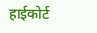हाईकोर्ट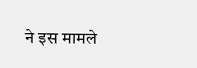ने इस मामले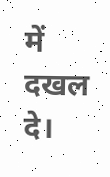में दखल दे।